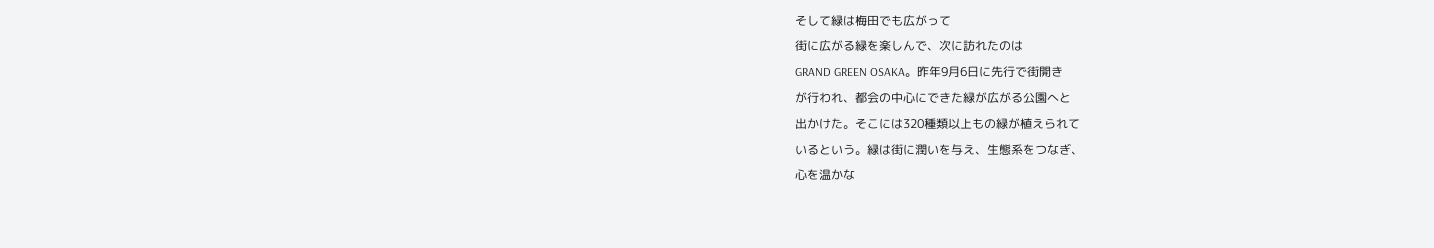そして緑は梅田でも広がって
街に広がる緑を楽しんで、次に訪れたのは
GRAND GREEN OSAKA。昨年9月6日に先行で街開き
が行われ、都会の中心にできた緑が広がる公園へと
出かけた。そこには320種類以上もの緑が植えられて
いるという。緑は街に潤いを与え、生態系をつなぎ、
心を温かな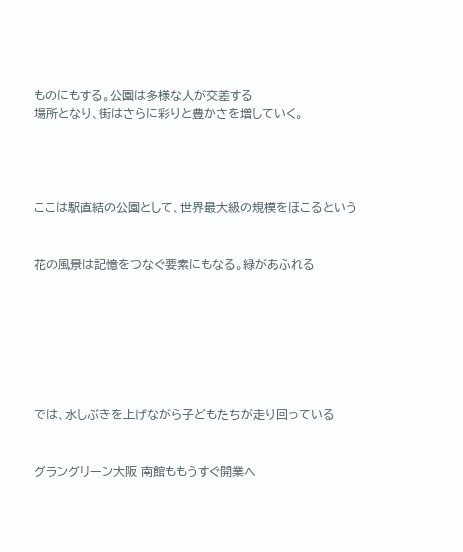ものにもする。公園は多様な人が交差する
場所となり、街はさらに彩りと豊かさを増していく。




ここは駅直結の公園として、世界最大級の規模をほこるという


花の風景は記憶をつなぐ要素にもなる。緑があふれる







では、水しぶきを上げながら子どもたちが走り回っている


グラングリーン大阪 南館ももうすぐ開業へ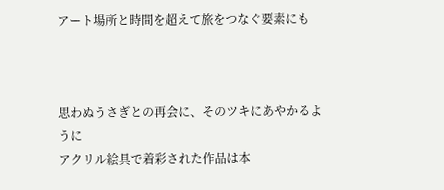アート場所と時間を超えて旅をつなぐ要素にも



思わぬうさぎとの再会に、そのツキにあやかるように
アクリル絵具で着彩された作品は本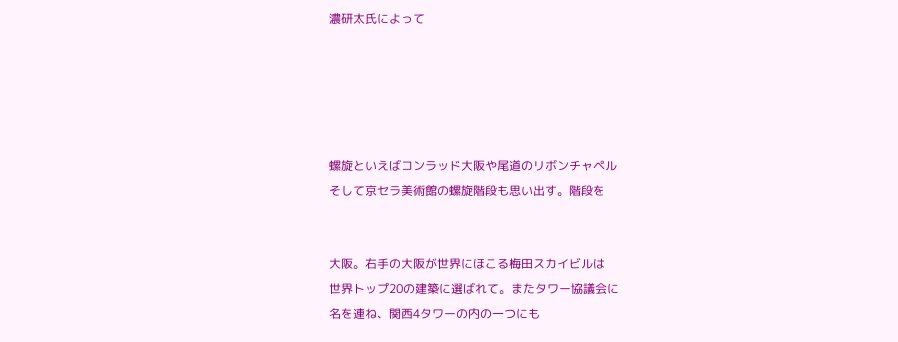濃研太氏によって





螺旋といえばコンラッド大阪や尾道のリボンチャペル
そして京セラ美術館の螺旋階段も思い出す。階段を


大阪。右手の大阪が世界にほこる梅田スカイビルは
世界トップ20の建築に選ばれて。またタワー協議会に
名を連ね、関西4タワーの内の一つにも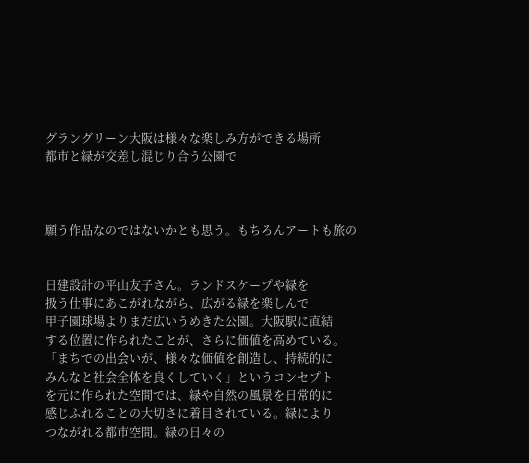グラングリーン大阪は様々な楽しみ方ができる場所
都市と緑が交差し混じり合う公園で



願う作品なのではないかとも思う。もちろんアートも旅の


日建設計の平山友子さん。ランドスケープや緑を
扱う仕事にあこがれながら、広がる緑を楽しんで
甲子園球場よりまだ広いうめきた公園。大阪駅に直結
する位置に作られたことが、さらに価値を高めている。
「まちでの出会いが、様々な価値を創造し、持続的に
みんなと社会全体を良くしていく」というコンセプト
を元に作られた空間では、緑や自然の風景を日常的に
感じふれることの大切さに着目されている。緑により
つながれる都市空間。緑の日々の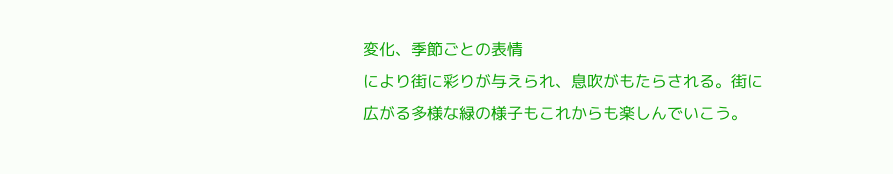変化、季節ごとの表情
により街に彩りが与えられ、息吹がもたらされる。街に
広がる多様な緑の様子もこれからも楽しんでいこう。